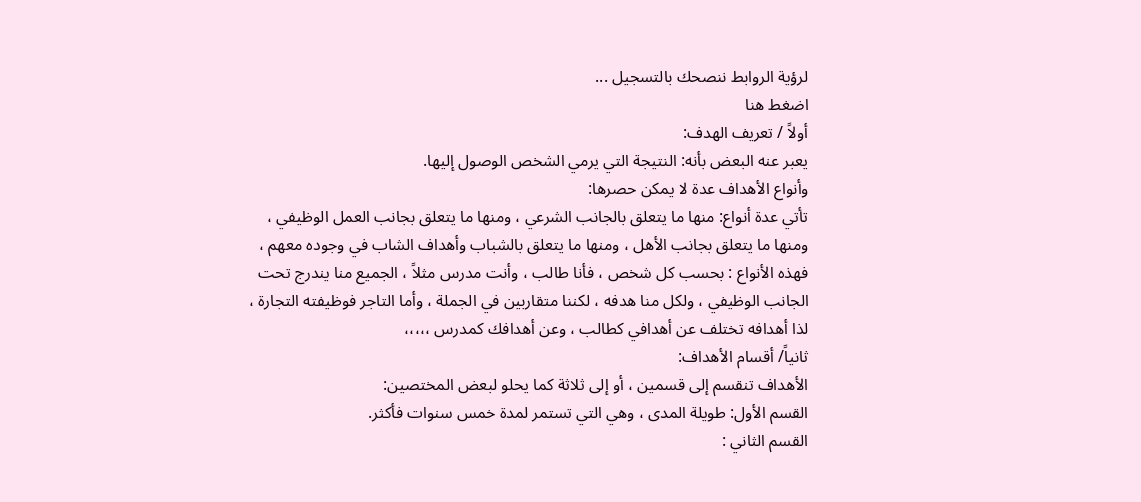لرؤية الروابط ننصحك بالتسجيل ...
اضغط هنا
أولاً / تعريف الهدف:
يعبر عنه البعض بأنه: النتيجة التي يرمي الشخص الوصول إليها.
وأنواع الأهداف عدة لا يمكن حصرها:
تأتي عدة أنواع: منها ما يتعلق بالجانب الشرعي ، ومنها ما يتعلق بجانب العمل الوظيفي ،
ومنها ما يتعلق بجانب الأهل ، ومنها ما يتعلق بالشباب وأهداف الشاب في وجوده معهم ،
فهذه الأنواع : بحسب كل شخص ، فأنا طالب ، وأنت مدرس مثلاً ، الجميع منا يندرج تحت
الجانب الوظيفي ، ولكل منا هدفه ، لكننا متقاربين في الجملة ، وأما التاجر فوظيفته التجارة ،
لذا أهدافه تختلف عن أهدافي كطالب ، وعن أهدافك كمدرس ،،،،،
ثانياً/ أقسام الأهداف:
الأهداف تنقسم إلى قسمين ، أو إلى ثلاثة كما يحلو لبعض المختصين:
القسم الأول: طويلة المدى ، وهي التي تستمر لمدة خمس سنوات فأكثر.
القسم الثاني :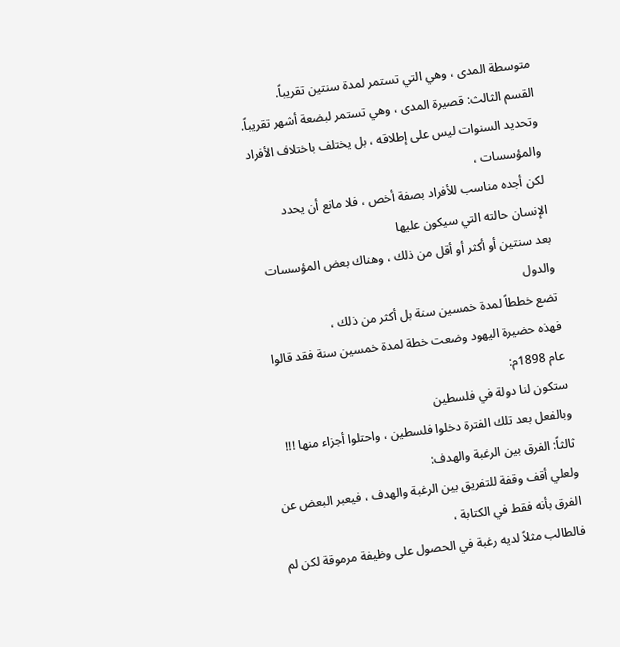متوسطة المدى ، وهي التي تستمر لمدة سنتين تقريباً.
القسم الثالث: قصيرة المدى ، وهي تستمر لبضعة أشهر تقريباً.
وتحديد السنوات ليس على إطلاقه ، بل يختلف باختلاف الأفراد والمؤسسات ،
لكن أجده مناسب للأفراد بصفة أخص ، فلا مانع أن يحدد الإنسان حالته التي سيكون عليها
بعد سنتين أو أكثر أو أقل من ذلك ، وهناك بعض المؤسسات والدول
تضع خططاً لمدة خمسين سنة بل أكثر من ذلك ،
فهذه حضيرة اليهود وضعت خطة لمدة خمسين سنة فقد قالوا عام 1898م:
ستكون لنا دولة في فلسطين
وبالفعل بعد تلك الفترة دخلوا فلسطين ، واحتلوا أجزاء منها !!!
ثالثاً: الفرق بين الرغبة والهدف:
ولعلي أقف وقفة للتفريق بين الرغبة والهدف ، فيعبر البعض عن الفرق بأنه فقط في الكتابة ،
فالطالب مثلاً لديه رغبة في الحصول على وظيفة مرموقة لكن لم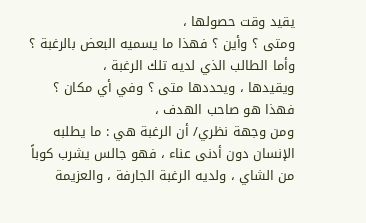يقيد وقت حصولها ،
ومتى ؟ وأين ؟ فهذا ما يسميه البعض بالرغبة ؟ وأما الطالب الذي لديه تلك الرغبة ،
ويقيدها ، ويحددها متى ؟ وفي أي مكان ؟ فهذا هو صاحب الهدف ،
ومن وجهة نظري/ أن الرغبة هي : ما يطلبه الإنسان دون أدنى عناء ، فهو جالس يشرب كوباً
من الشاي ، ولديه الرغبة الجارفة ، والعزيمة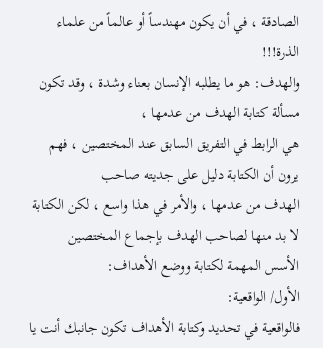الصادقة ، في أن يكون مهندساً أو عالماً من علماء الذرة!!!
والهدف: هو ما يطلبه الإنسان بعناء وشدة ، وقد تكون مسألة كتابة الهدف من عدمها ،
هي الرابط في التفريق السابق عند المختصين ، فهم يرون أن الكتابة دليل على جديته صاحب
الهدف من عدمها ، والأمر في هذا واسع ، لكن الكتابة لا بد منها لصاحب الهدف بإجماع المختصين
الأسس المهمة لكتابة ووضع الأهداف:
الأول/ الواقعية:
فالواقعية في تحديد وكتابة الأهداف تكون جانبك أنت يا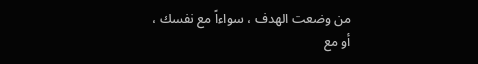من وضعت الهدف ، سواءاً مع نفسك ،
أو مع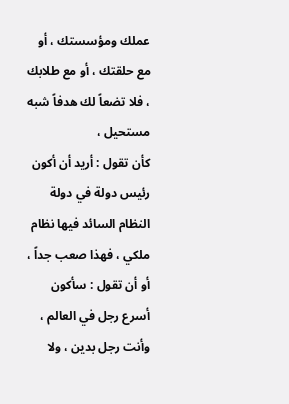عملك ومؤسستك ، أو مع حلقتك ، أو مع طلابك ، فلا تضعاً لك هدفاً شبه مستحيل ،
كأن تقول : أريد أن أكون رئيس دولة في دولة النظام السائد فيها نظام ملكي ، فهذا صعب جداً ،
أو أن تقول : سأكون أسرع رجل في العالم ، وأنت رجل بدين ، ولا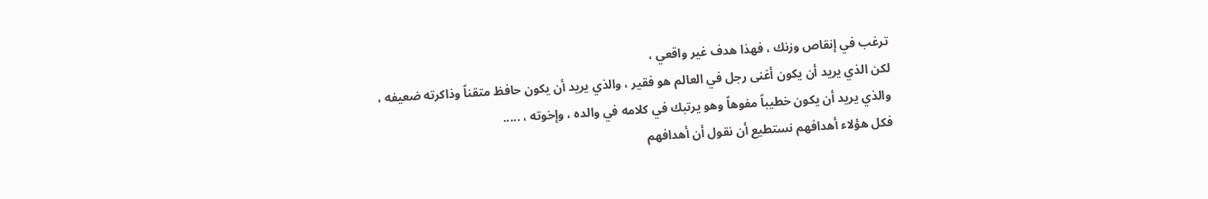ترغب في إنقاص وزنك ، فهذا هدف غير واقعي ،
لكن الذي يريد أن يكون أغنى رجل في العالم هو فقير ، والذي يريد أن يكون حافظ متقناً وذاكرته ضعيفه ،
والذي يريد أن يكون خطيباً مفوهاً وهو يرتبك في كلامه في والده ، وإخوته ، .....
فكل هؤلاء أهدافهم نستطيع أن نقول أن أهدافهم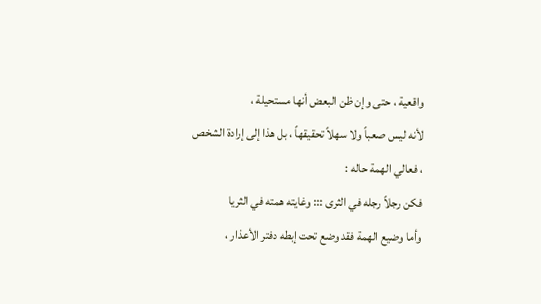واقعية ، حتى وإن ظن البعض أنها مستحيلة ،
لأنه ليس صعباً ولا سهلاً تحقيقهاً ، بل هذا إلى إرادة الشخص ، فعالي الهمة حاله :
فكن رجلاً رجله في الثرى ::: وغايته همته في الثريا
وأما وضيع الهمة فقد وضع تحت إبطه دفتر الأعذار ،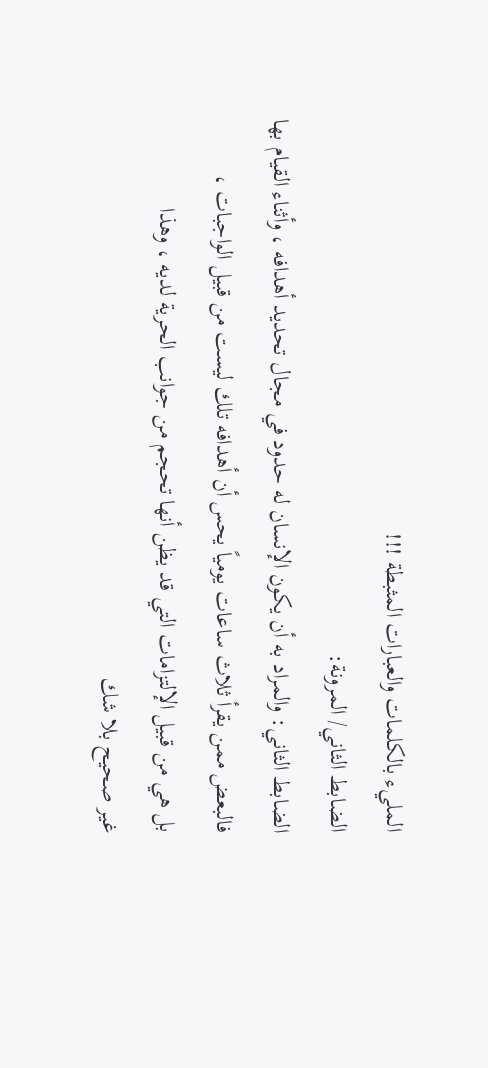المليء بالكلمات والعبارات المثبطة !!!
الضابط الثاني/ المرونة:
الضابط الثاني: والمراد به أن يكون الإنسان له حدود في مجال تحديد أهدافه ، وأثناء القيام بها
فالبعض ممن يقرأ ثلاث ساعات يومياً يحس أن أهدافه تلك ليست من قبيل الواجبات ،
بل هي من قبيل الإلتزامات التي قد يظن أنها تحجم من جوانب الحرية لديه ، وهذا
غير صحيح بلا شك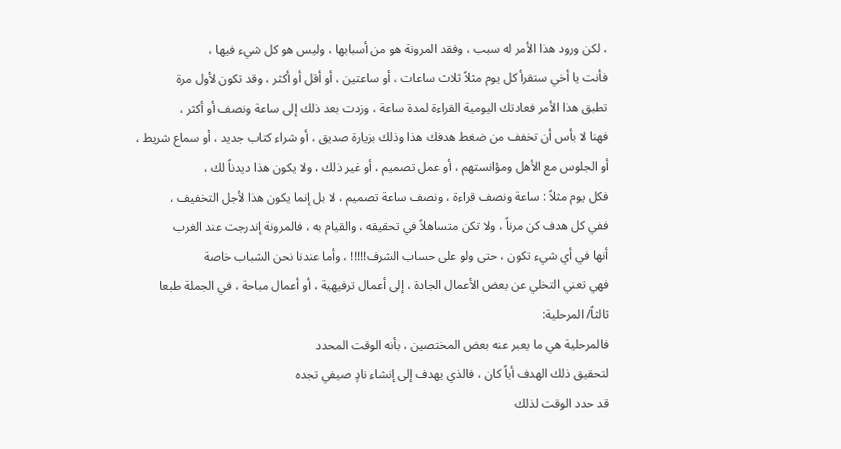، لكن ورود هذا الأمر له سبب ، وفقد المرونة هو من أسبابها ، وليس هو كل شيء فيها ،
فأنت يا أخي ستقرأ كل يوم مثلاً ثلاث ساعات ، أو ساعتين ، أو أقل أو أكثر ، وقد تكون لأول مرة
تطبق هذا الأمر فعادتك اليومية القراءة لمدة ساعة ، وزدت بعد ذلك إلى ساعة ونصف أو أكثر ،
فهنا لا بأس أن تخفف من ضغط هدفك هذا وذلك بزيارة صديق ، أو شراء كتاب جديد ، أو سماع شريط ،
أو الجلوس مع الأهل ومؤانستهم ، أو عمل تصميم ، أو غير ذلك ، ولا يكون هذا ديدناً لك ،
فكل يوم مثلاً : ساعة ونصف قراءة ، ونصف ساعة تصميم ، لا بل إنما يكون هذا لأجل التخفيف ،
ففي كل هدف كن مرناً ، ولا تكن متساهلاً في تحقيقه ، والقيام به ، فالمرونة إندرجت عند الغرب
أنها في أي شيء تكون ، حتى ولو على حساب الشرف!!!!! ، وأما عندنا نحن الشباب خاصة
فهي تعني التخلي عن بعض الأعمال الجادة ، إلى أعمال ترفيهية ، أو أعمال مباحة ، في الجملة طبعا
ثالثاً/ المرحلية:
فالمرحلية هي ما يعبر عنه بعض المختصين ، بأنه الوقت المحدد
لتحقيق ذلك الهدف أياً كان ، فالذي يهدف إلى إنشاء نادٍ صيفي تجده
قد حدد الوقت لذلك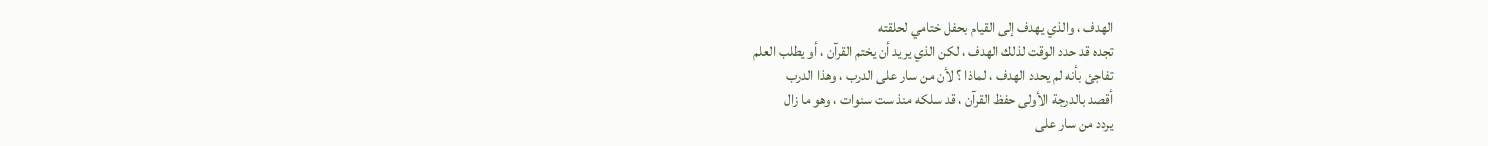الهدف ، والذي يهدف إلى القيام بحفل ختامي لحلقته
تجده قد حدد الوقت لذلك الهدف ، لكن الذي يريد أن يختم القرآن ، أو يطلب العلم
تفاجئ بأنه لم يحدد الهدف ، لماذا ؟ لأن من سار على الدرب ، وهذا الدرب
أقصد بالدرجة الأولى حفظ القرآن ، قد سلكه منذ ست سنوات ، وهو ما زال
يردد من سار على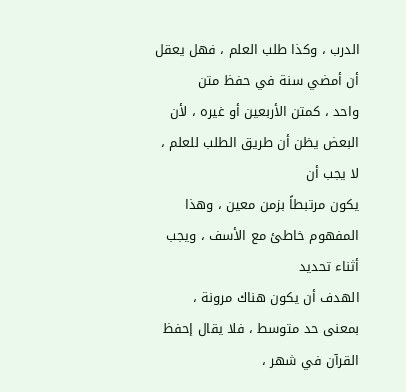الدرب ، وكذا طلب العلم ، فهل يعقل أن أمضي سنة في حفظ متن
واحد ، كمتن الأربعين أو غيره ، لأن البعض يظن أن طريق الطلب للعلم ، لا يجب أن
يكون مرتبطاً بزمن معين ، وهذا المفهوم خاطئ مع الأسف ، ويجب أثناء تحديد
الهدف أن يكون هناك مرونة ، بمعنى حد متوسط ، فلا يقال إحفظ القرآن في شهر ،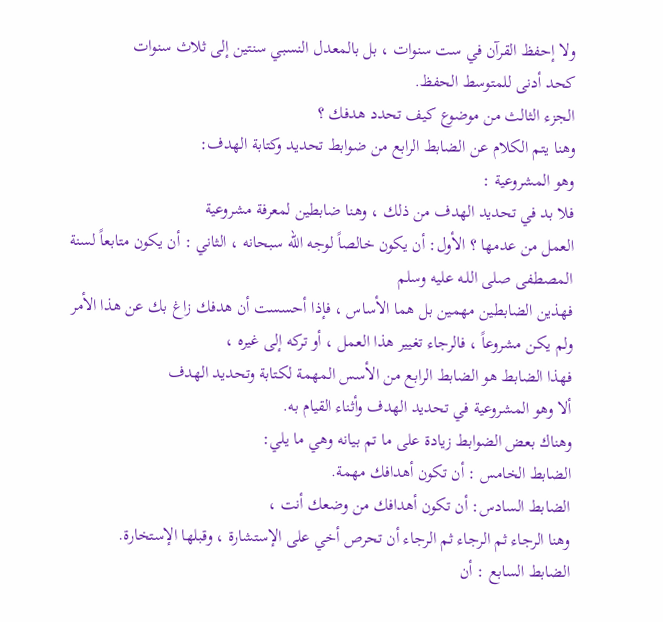ولا إحفظ القرآن في ست سنوات ، بل بالمعدل النسبي سنتين إلى ثلاث سنوات
كحد أدنى للمتوسط الحفظ.
الجزء الثالث من موضوع كيف تحدد هدفك ؟
وهنا يتم الكلام عن الضابط الرابع من ضوابط تحديد وكتابة الهدف:
وهو المشروعية :
فلا بد في تحديد الهدف من ذلك ، وهنا ضابطين لمعرفة مشروعية
العمل من عدمها ؟ الأول: أن يكون خالصاً لوجه الله سبحانه ، الثاني : أن يكون متابعاً لسنة
المصطفى صلى اللـه عليه وسلم
فهذين الضابطين مهمين بل هما الأساس ، فإذا أحسست أن هدفك زاغ بك عن هذا الأمر
ولم يكن مشروعاً ، فالرجاء تغيير هذا العمل ، أو تركه إلى غيره ،
فهذا الضابط هو الضابط الرابع من الأسس المهمة لكتابة وتحديد الهدف
ألا وهو المشروعية في تحديد الهدف وأثناء القيام به.
وهناك بعض الضوابط زيادة على ما تم بيانه وهي ما يلي:
الضابط الخامس : أن تكون أهدافك مهمة.
الضابط السادس: أن تكون أهدافك من وضعك أنت ،
وهنا الرجاء ثم الرجاء ثم الرجاء أن تحرص أخي على الإستشارة ، وقبلها الإستخارة.
الضابط السابع : أن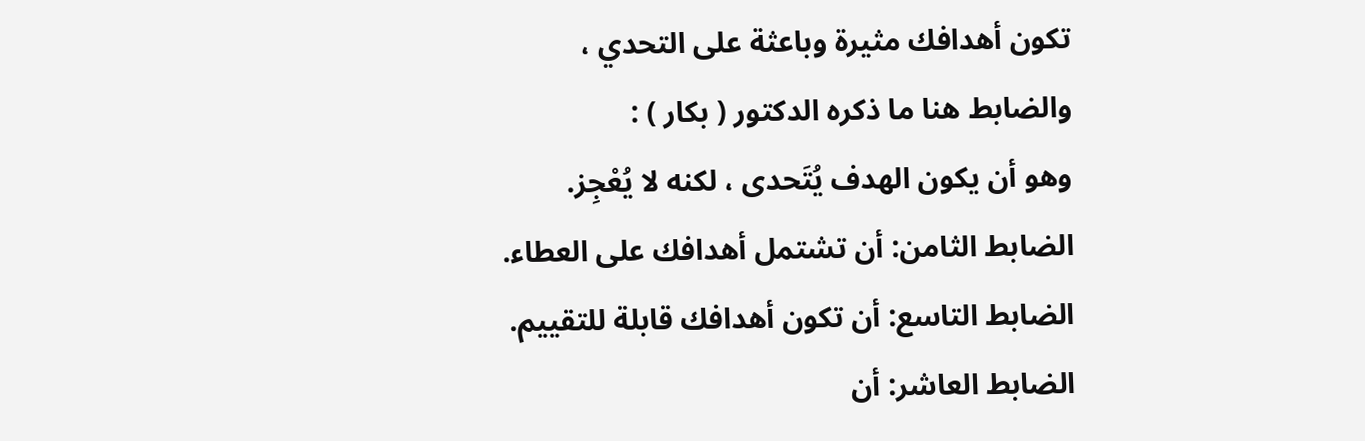تكون أهدافك مثيرة وباعثة على التحدي ،
والضابط هنا ما ذكره الدكتور ( بكار ) :
وهو أن يكون الهدف يُتَحدى ، لكنه لا يُعْجِز.
الضابط الثامن: أن تشتمل أهدافك على العطاء.
الضابط التاسع: أن تكون أهدافك قابلة للتقييم.
الضابط العاشر: أن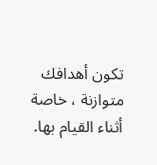تكون أهدافك متوازنة ، خاصة أثناء القيام بها.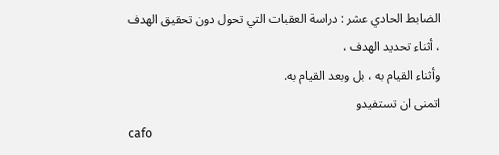الضابط الحادي عشر : دراسة العقبات التي تحول دون تحقيق الهدف ، أثناء تحديد الهدف ،
وأثناء القيام به ، بل وبعد القيام به.
اتمنى ان تستفيدو
cafo